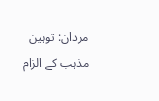مردان: توہین مذہب کے الزام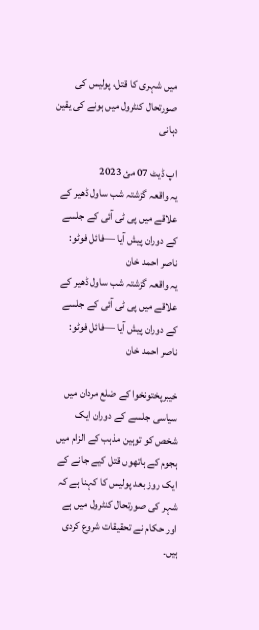میں شہری کا قتل، پولیس کی صورتحال کنٹرول میں ہونے کی یقین دہانی

اپ ڈیٹ 07 مئ 2023
یہ واقعہ گزشتہ شب ساول ڈھیر کے علاقے میں پی ٹی آئی کے جلسے کے دوران پیش آیا —فائل فوٹو: ناصر احمد خان
یہ واقعہ گزشتہ شب ساول ڈھیر کے علاقے میں پی ٹی آئی کے جلسے کے دوران پیش آیا —فائل فوٹو: ناصر احمد خان

خیبرپختونخوا کے ضلع مردان میں سیاسی جلسے کے دوران ایک شخص کو توہین مذہب کے الزام میں ہجوم کے ہاتھوں قتل کیے جانے کے ایک روز بعد پولیس کا کہنا ہے کہ شہر کی صورتحال کنٹرول میں ہے اور حکام نے تحقیقات شروع کردی ہیں۔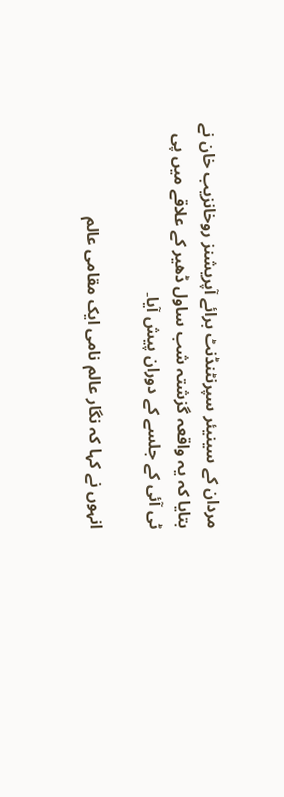مردان کے سینیئر سپرنٹنڈنٹ برائے آپریشنز روخانزیب خان نے بتایا کہ یہ واقعہ گزشتہ شب ساول ڈھیر کے علاقے میں پی ٹی آئی کے جلسے کے دوران پیش آیا۔

انہوں نے کہا کہ نگار عالم نامی ایک مقامی عالم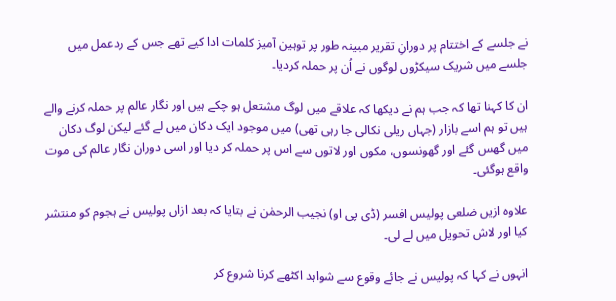نے جلسے کے اختتام پر دورانِ تقریر مبینہ طور پر توہین آمیز کلمات ادا کیے تھے جس کے ردعمل میں جلسے میں شریک سیکڑوں لوگوں نے اُن پر حملہ کردیا۔

ان کا کہنا تھا کہ جب ہم نے دیکھا کہ علاقے میں لوگ مشتعل ہو چکے ہیں اور نگار عالم پر حملہ کرنے والے ہیں تو ہم اسے بازار (جہاں ریلی نکالی جا رہی تھی) میں موجود ایک دکان میں لے گئے لیکن لوگ دکان میں گھس گئے اور گھونسوں، مکوں اور لاتوں سے اس پر حملہ کر دیا اور اسی دوران نگار عالم کی موت واقع ہوگئی۔

علاوہ ازیں ضلعی پولیس افسر (ڈی پی او) نجیب الرحمٰن نے بتایا کہ بعد ازاں پولیس نے ہجوم کو منتشر کیا اور لاش تحویل میں لے لی۔

انہوں نے کہا کہ پولیس نے جائے وقوع سے شواہد اکٹھے کرنا شروع کر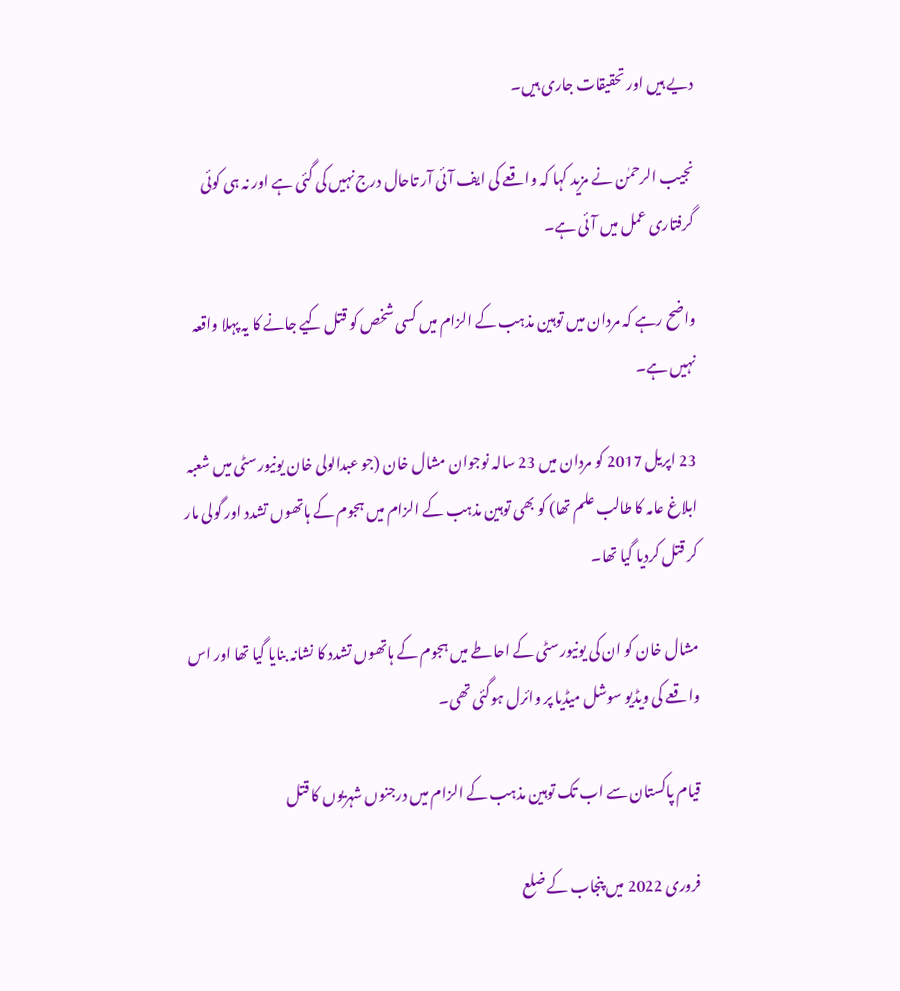دیے ہیں اور تحقیقات جاری ہیں۔

نجیب الرحمٰن نے مزید کہا کہ واقعے کی ایف آئی آر تاحال درج نہیں کی گئی ہے اور نہ ہی کوئی گرفتاری عمل میں آئی ہے۔

واضح رہے کہ مردان میں توہین مذہب کے الزام میں کسی شخص کو قتل کیے جانے کا یہ پہلا واقعہ نہیں ہے۔

23 اپریل 2017 کو مردان میں 23 سالہ نوجوان مشال خان (جو عبدالولی خان یونیورسٹی میں شعبہ ابلاغ عامہ کا طالب علم تھا) کو بھی توہین مذہب کے الزام میں ہجوم کے ہاتھوں تشدد اور گولی مار کر قتل کردیا گیا تھا۔

مشال خان کو ان کی یونیورسٹی کے احاطے میں ہجوم کے ہاتھوں تشدد کا نشانہ بنایا گیا تھا اور اس واقعے کی ویڈیو سوشل میڈیا پر وائرل ہوگئی تھی۔

قیام پاکستان سے اب تک توہین مذہب کے الزام میں درجنوں شہریوں کا قتل

فروری 2022 میں پنجاب کے ضلع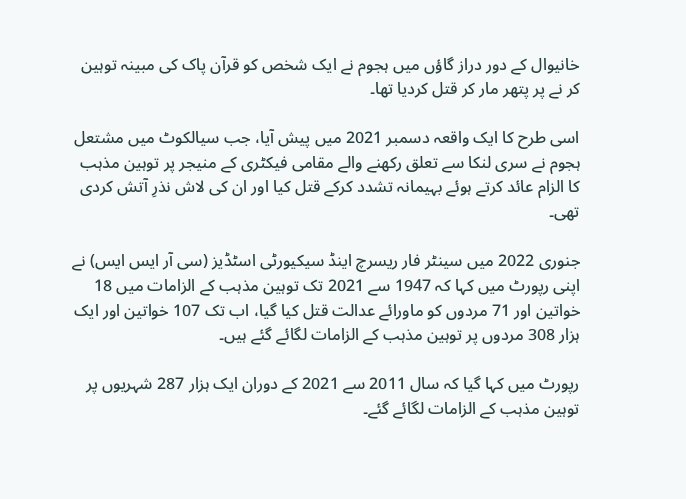خانیوال کے دور دراز گاؤں میں ہجوم نے ایک شخص کو قرآن پاک کی مبینہ توہین کر نے پر پتھر مار کر قتل کردیا تھا۔

اسی طرح کا ایک واقعہ دسمبر 2021 میں پیش آیا، جب سیالکوٹ میں مشتعل ہجوم نے سری لنکا سے تعلق رکھنے والے مقامی فیکٹری کے منیجر پر توہین مذہب کا الزام عائد کرتے ہوئے بہیمانہ تشدد کرکے قتل کیا اور ان کی لاش نذرِ آتش کردی تھی۔

جنوری 2022 میں سینٹر فار ریسرچ اینڈ سیکیورٹی اسٹڈیز (سی آر ایس ایس) نے اپنی رپورٹ میں کہا کہ 1947 سے 2021 تک توہین مذہب کے الزامات میں 18 خواتین اور 71 مردوں کو ماورائے عدالت قتل کیا گیا، اب تک 107 خواتین اور ایک ہزار 308 مردوں پر توہین مذہب کے الزامات لگائے گئے ہیں۔

رپورٹ میں کہا گیا کہ سال 2011 سے 2021 کے دوران ایک ہزار 287 شہریوں پر توہین مذہب کے الزامات لگائے گئے۔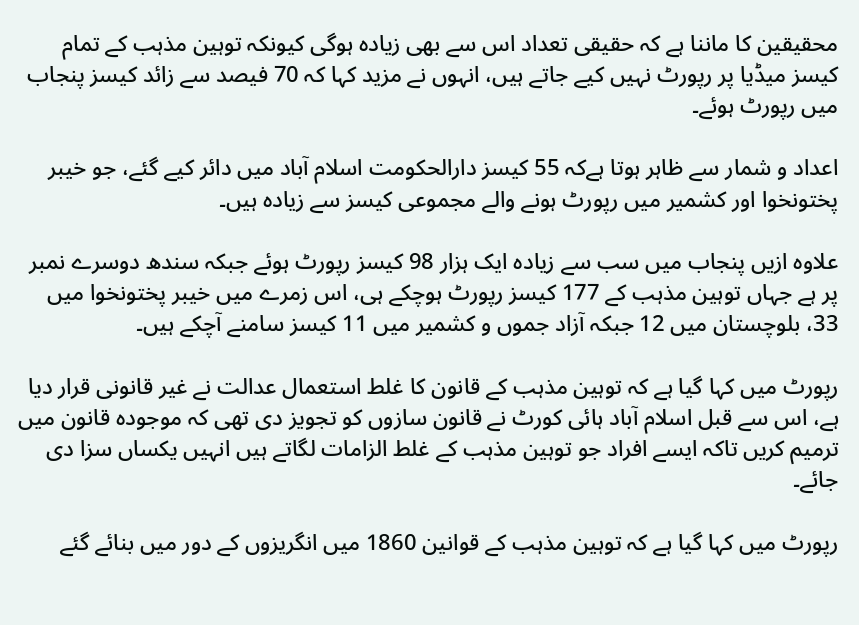محقیقین کا ماننا ہے کہ حقیقی تعداد اس سے بھی زیادہ ہوگی کیونکہ توہین مذہب کے تمام کیسز میڈیا پر رپورٹ نہیں کیے جاتے ہیں، انہوں نے مزید کہا کہ 70 فیصد سے زائد کیسز پنجاب میں رپورٹ ہوئے۔

اعداد و شمار سے ظاہر ہوتا ہےکہ 55 کیسز دارالحکومت اسلام آباد میں دائر کیے گئے، جو خیبر پختونخوا اور کشمیر میں رپورٹ ہونے والے مجموعی کیسز سے زیادہ ہیں۔

علاوہ ازیں پنجاب میں سب سے زیادہ ایک ہزار 98 کیسز رپورٹ ہوئے جبکہ سندھ دوسرے نمبر پر ہے جہاں توہین مذہب کے 177 کیسز رپورٹ ہوچکے ہی، اس زمرے میں خیبر پختونخوا میں 33، بلوچستان میں 12 جبکہ آزاد جموں و کشمیر میں 11 کیسز سامنے آچکے ہیں۔

رپورٹ میں کہا گیا ہے کہ توہین مذہب کے قانون کا غلط استعمال عدالت نے غیر قانونی قرار دیا ہے، اس سے قبل اسلام آباد ہائی کورٹ نے قانون سازوں کو تجویز دی تھی کہ موجودہ قانون میں ترمیم کریں تاکہ ایسے افراد جو توہین مذہب کے غلط الزامات لگاتے ہیں انہیں یکساں سزا دی جائے۔

رپورٹ میں کہا گیا ہے کہ توہین مذہب کے قوانین 1860 میں انگریزوں کے دور میں بنائے گئے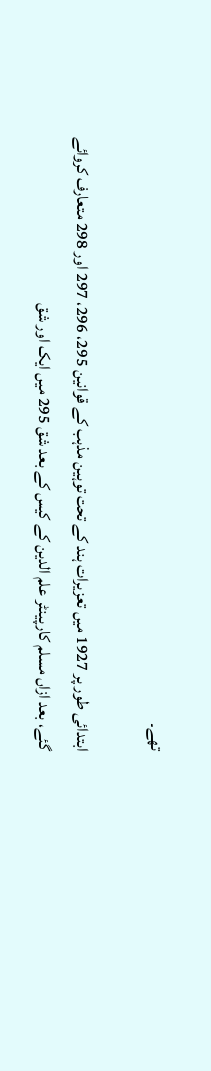تھے۔

ابتدائی طور پر 1927 میں تعزیرات ہند کے تحت توہین مذہب کے قوانین 295، 296، 297 اور 298 متعارف کروائے گئے، بعد ازاں مسلم کارپینٹر علم الدین کے کیس کے بعد شق 295 میں ایک اور شق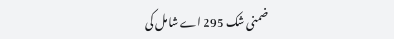ضمنی شک 295 اے شامل کی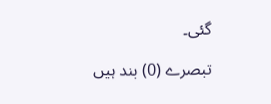گئی۔

تبصرے (0) بند ہیں